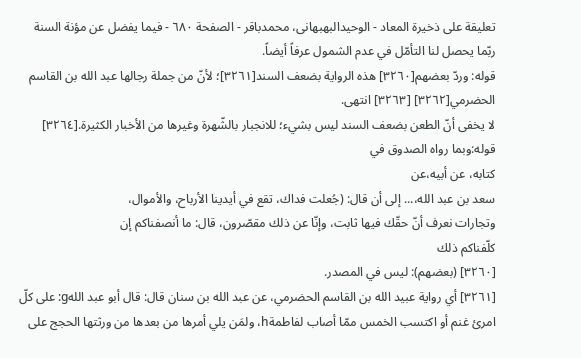تعلیقة علی ذخیرة المعاد - الوحیدالبهبهانی، محمدباقر - الصفحة ٦٨٠ - فيما يفضل عن مؤنة السنة
ربّما يحصل لنا التأمّل في عدم الشمول عرفاً أيضاً.
قوله: وردّ بعضهم[٣٢٦٠] هذه الرواية بضعف السند[٣٢٦١]؛ لأنّ من جملة رجالها عبد الله بن القاسم الحضرمي[٣٢٦٢] [٣٢٦٣] انتهى.
لا يخفى أنّ الطعن بضعف السند ليس بشيء؛ للانجبار بالشّهرة وغيرها من الأخبار الكثيرة.[٣٢٦٤]
قوله:وبما رواه الصدوق في
كتابه، عن أبيه،عن
سعد بن عبد الله،... إلى أن قال: (جُعلت فداك، تقع في أيدينا الأرباح، والأموال،
وتجارات نعرف أنّ حقّك فيها ثابت، وإنّا عن ذلك مقصّرون، قال: ما أنصفناكم إن
كلّفناكم ذلك
[٣٢٦٠] (بعضهم): ليس في المصدر.
[٣٢٦١] أي رواية عبيد الله بن القاسم الحضرمي، عن عبد الله بن سنان قال: قال أبو عبد اللهg: على كلّ امرئ غنم أو اكتسب الخمس ممّا أصاب لفاطمةh، ولمَن يلي أمرها من بعدها من ورثتها الحجج على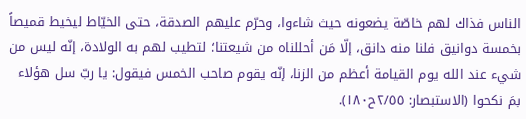الناس فذاك لهم خاصّة يضعونه حيث شاءوا، وحرّم عليهم الصدقة، حتى الخيّاط ليخيط قميصاً بخمسة دوانيق فلنا منه دانق، إلّا مَن أحللناه من شيعتنا؛ لتطيب لهم به الولادة، إنّه ليس من شيء عند الله يوم القيامة أعظم من الزنا، إنّه يقوم صاحب الخمس فيقول: يا ربّ سل هؤلاء بمَ نكحوا (الاستبصار: ٢/٥٥ح١٨٠).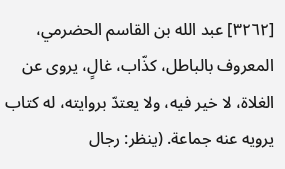[٣٢٦٢] عبد الله بن القاسم الحضرمي، المعروف بالباطل، كذّاب، غالٍ، يروى عن الغلاة، لا خير فيه، ولا يعتدّ بروايته، له كتاب يرويه عنه جماعة. (ينظر: رجال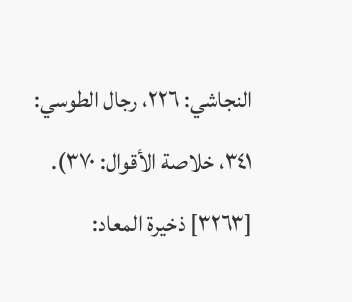النجاشي: ٢٢٦، رجال الطوسي: ٣٤١، خلاصة الأقوال: ٣٧٠).
[٣٢٦٣] ذخيرة المعاد: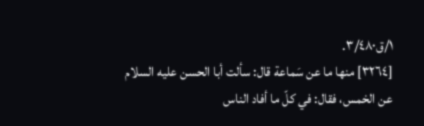١/ق٣/٤٨٠.
[٣٢٦٤] منها ما عن سَماعة قال: سألت أبا الحسن علیه السلام عن الخمس، فقال: في كلّ ما أفاد الناس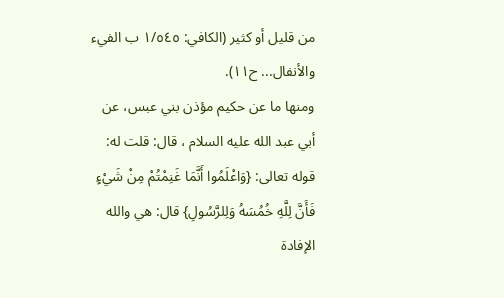من قليل أو كثير (الكافي: ١/٥٤٥ ب الفيء والأنفال... ح١١).
ومنها ما عن حكيم مؤذن بني عبس، عن أبي عبد الله علیه السلام ، قال: قلت له: قوله تعالى: {وَاعْلَمُوا أَنَّمَا غَنِمْتُمْ مِنْ شَيْءٍ فَأَنَّ لِلَّهِ خُمُسَهُ وَلِلرَّسُولِ} قال: هي والله الإفادة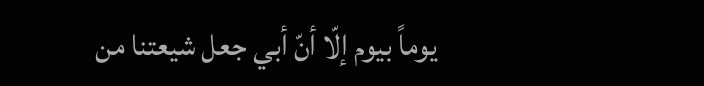يوماً بيوم إلّا أنّ أبي جعل شيعتنا من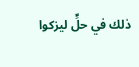ذلك في حلٍّ ليزكوا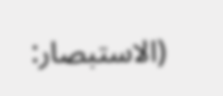(الاستبصار: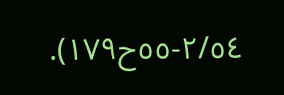٢/٥٤-٥٥ح١٧٩).